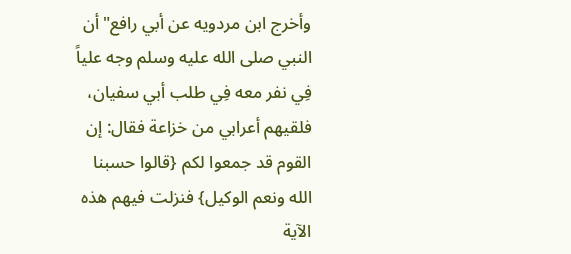وأخرج ابن مردويه عن أبي رافع"أن النبي صلى الله عليه وسلم وجه علياً فِي نفر معه فِي طلب أبي سفيان، فلقيهم أعرابي من خزاعة فقال: إن القوم قد جمعوا لكم {قالوا حسبنا الله ونعم الوكيل} فنزلت فيهم هذه الآية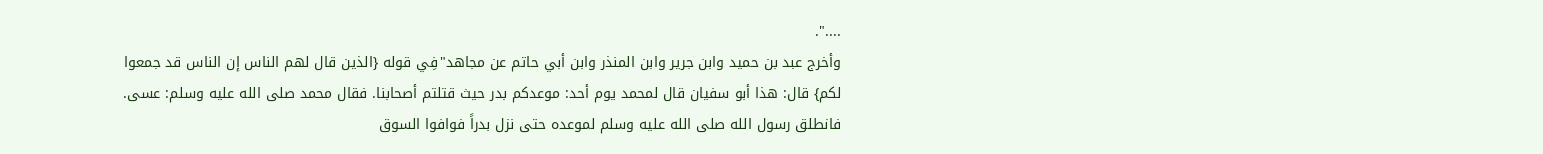....".
وأخرج عبد بن حميد وابن جرير وابن المنذر وابن أبي حاتم عن مجاهد"فِي قوله {الذين قال لهم الناس إن الناس قد جمعوا لكم} قال: هذا أبو سفيان قال لمحمد يوم أحد: موعدكم بدر حيث قتلتم أصحابنا. فقال محمد صلى الله عليه وسلم: عسى. فانطلق رسول الله صلى الله عليه وسلم لموعده حتى نزل بدراً فوافوا السوق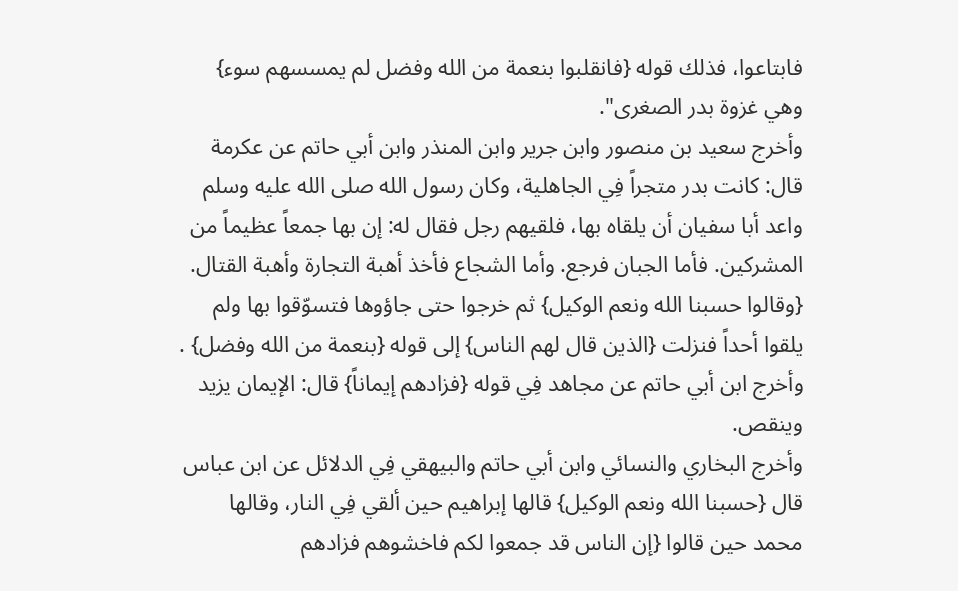فابتاعوا، فذلك قوله {فانقلبوا بنعمة من الله وفضل لم يمسسهم سوء} وهي غزوة بدر الصغرى".
وأخرج سعيد بن منصور وابن جرير وابن المنذر وابن أبي حاتم عن عكرمة قال: كانت بدر متجراً فِي الجاهلية، وكان رسول الله صلى الله عليه وسلم واعد أبا سفيان أن يلقاه بها، فلقيهم رجل فقال له: إن بها جمعاً عظيماً من المشركين. فأما الجبان فرجع. وأما الشجاع فأخذ أهبة التجارة وأهبة القتال. {وقالوا حسبنا الله ونعم الوكيل} ثم خرجوا حتى جاؤوها فتسوّقوا بها ولم يلقوا أحداً فنزلت {الذين قال لهم الناس} إلى قوله {بنعمة من الله وفضل} .
وأخرج ابن أبي حاتم عن مجاهد فِي قوله {فزادهم إيماناً} قال: الإيمان يزيد وينقص.
وأخرج البخاري والنسائي وابن أبي حاتم والبيهقي فِي الدلائل عن ابن عباس قال {حسبنا الله ونعم الوكيل} قالها إبراهيم حين ألقي فِي النار، وقالها محمد حين قالوا {إن الناس قد جمعوا لكم فاخشوهم فزادهم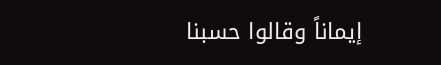إيماناً وقالوا حسبنا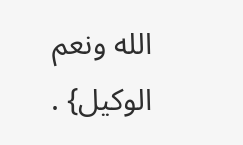الله ونعم الوكيل} .